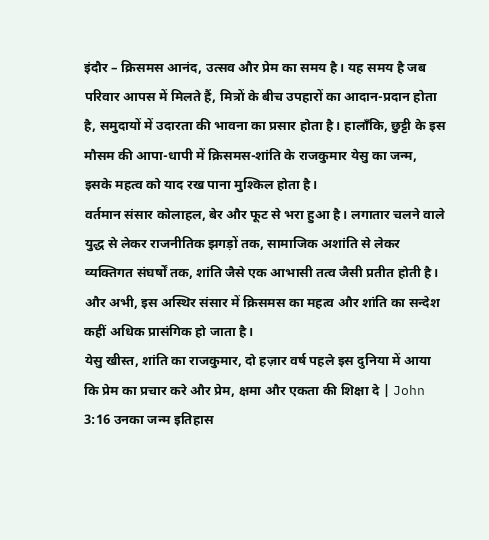इंदौर – क्रिसमस आनंद, उत्सव और प्रेम का समय है। यह समय है जब परिवार आपस में मिलते हैं, मित्रों के बीच उपहारों का आदान-प्रदान होता है, समुदायों में उदारता की भावना का प्रसार होता है। हालाँकि, छुट्टी के इस मौसम की आपा-धापी में क्रिसमस-शांति के राजकुमार येसु का जन्म, इसके महत्व को याद रख पाना मुश्किल होता है।
वर्तमान संसार कोलाहल, बेर और फूट से भरा हुआ है। लगातार चलने वाले युद्ध से लेकर राजनीतिक झगड़ों तक, सामाजिक अशांति से लेकर व्यक्तिगत संघर्षों तक, शांति जैसे एक आभासी तत्व जैसी प्रतीत होती है। और अभी, इस अस्थिर संसार में क्रिसमस का महत्व और शांति का सन्देश कहीं अधिक प्रासंगिक हो जाता है।
येसु खीस्त, शांति का राजकुमार, दो हज़ार वर्ष पहले इस दुनिया में आया कि प्रेम का प्रचार करे और प्रेम, क्षमा और एकता की शिक्षा दे | John 3:16 उनका जन्म इतिहास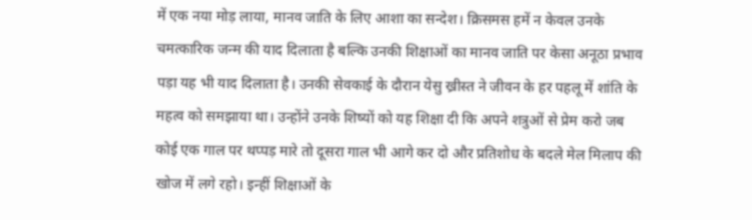में एक नया मोड़ लाया, मानव जाति के लिए आशा का सन्देश। क्रिसमस हमें न केवल उनके चमत्कारिक जन्म की याद दिलाता है बल्कि उनकी शिक्षाओं का मानव जाति पर केसा अनूठा प्रभाव पड़ा यह भी याद दिलाता है। उनकी सेवकाई के दौरान येसु ख्रीस्त ने जीवन के हर पहलू में शांति के महत्व को समझाया था। उन्होंने उनके शिष्यों को यह शिक्षा दी कि अपने शत्रुओं से प्रेम करो जब कोई एक गाल पर थप्पड़ मारे तो दूसरा गाल भी आगे कर दो और प्रतिशोध के बदले मेल मिलाप की खोज में लगे रहो। इन्हीं शिक्षाओं के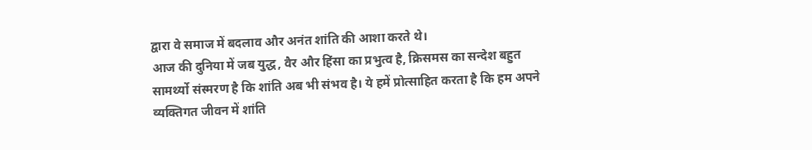द्वारा वे समाज में बदलाव और अनंत शांति की आशा करते थे।
आज की दुनिया में जब युद्ध, वैर और हिंसा का प्रभुत्व है, क्रिसमस का सन्देश बहुत सामर्थ्यो संस्मरण है कि शांति अब भी संभव है। ये हमें प्रोत्साहित करता है कि हम अपने व्यक्तिगत जीवन में शांति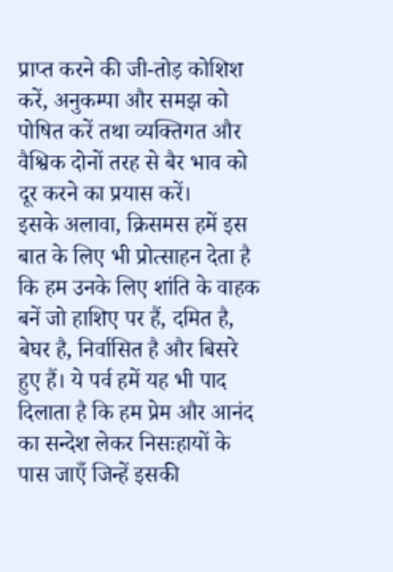प्राप्त करने की जी-तोड़ कोशिश करें, अनुकम्पा और समझ को पोषित करें तथा व्यक्तिगत और वैश्विक दोनों तरह से बैर भाव को दूर करने का प्रयास करें।
इसके अलावा, क्रिसमस हमें इस बात के लिए भी प्रोत्साहन देता है कि हम उनके लिए शांति के वाहक बनें जो हाशिए पर हैं, दमित है, बेघर है, निर्वासित है और बिसरे हुए हैं। ये पर्व हमें यह भी पाद दिलाता है कि हम प्रेम और आनंद का सन्देश लेकर निसःहायों के पास जाएँ जिन्हें इसकी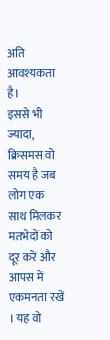अति आवश्यकता है।
इससे भी ज्यादा, क्रिसमस वो समय है जब लोग एक साथ मिलकर मतभेदों को दूर करें और आपस में एकमनता रखें । यह वो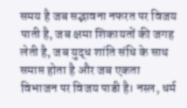समय है जब सद्भावना नफरत पर विजय पाती है, जब क्षमा शिकायतों की जगह लेती है, जब युद्ध शांति संधि के साथ समाप्त होता है और जब एकता विभाजन पर विजय पाडी है। नस्ल, धर्म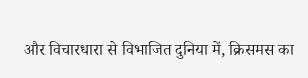और विचारधारा से विभाजित दुनिया में, क्रिसमस का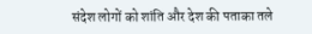संदेश लोगों को शांति और देश की पताका तले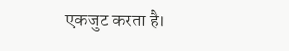एकजुट करता है।